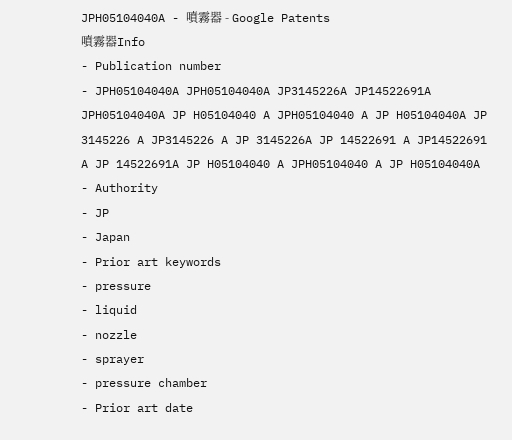JPH05104040A - 噴霧器 - Google Patents
噴霧器Info
- Publication number
- JPH05104040A JPH05104040A JP3145226A JP14522691A JPH05104040A JP H05104040 A JPH05104040 A JP H05104040A JP 3145226 A JP3145226 A JP 3145226A JP 14522691 A JP14522691 A JP 14522691A JP H05104040 A JPH05104040 A JP H05104040A
- Authority
- JP
- Japan
- Prior art keywords
- pressure
- liquid
- nozzle
- sprayer
- pressure chamber
- Prior art date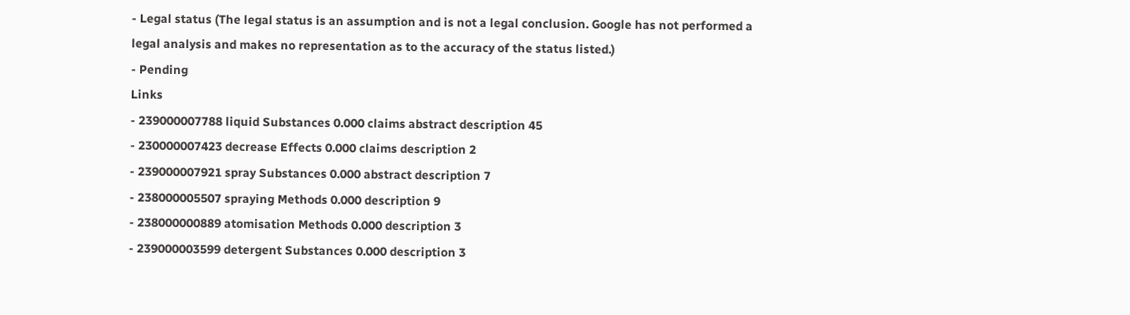- Legal status (The legal status is an assumption and is not a legal conclusion. Google has not performed a legal analysis and makes no representation as to the accuracy of the status listed.)
- Pending
Links
- 239000007788 liquid Substances 0.000 claims abstract description 45
- 230000007423 decrease Effects 0.000 claims description 2
- 239000007921 spray Substances 0.000 abstract description 7
- 238000005507 spraying Methods 0.000 description 9
- 238000000889 atomisation Methods 0.000 description 3
- 239000003599 detergent Substances 0.000 description 3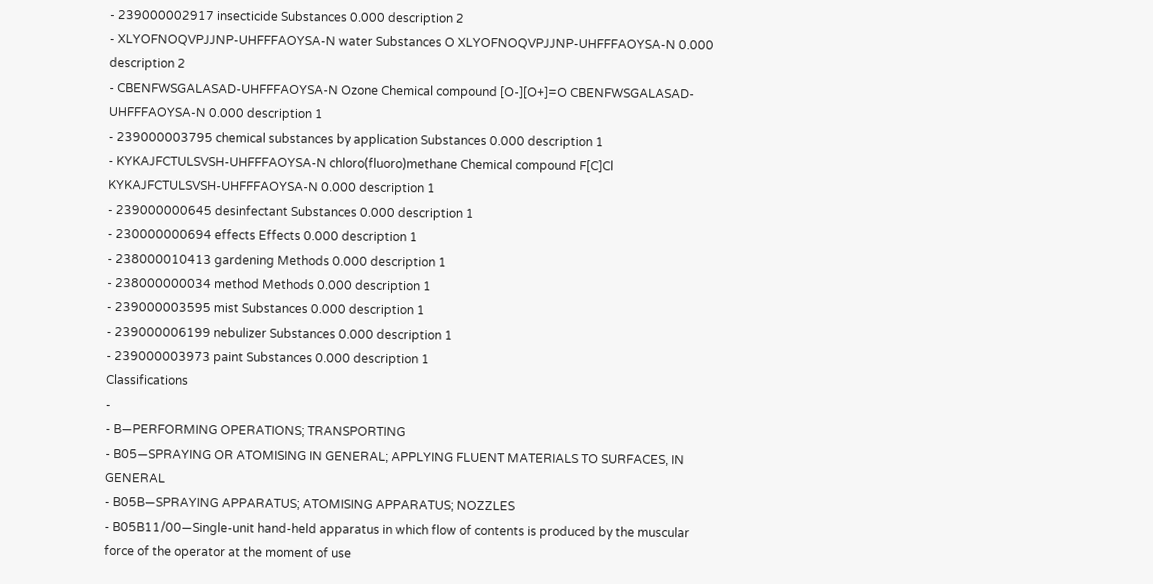- 239000002917 insecticide Substances 0.000 description 2
- XLYOFNOQVPJJNP-UHFFFAOYSA-N water Substances O XLYOFNOQVPJJNP-UHFFFAOYSA-N 0.000 description 2
- CBENFWSGALASAD-UHFFFAOYSA-N Ozone Chemical compound [O-][O+]=O CBENFWSGALASAD-UHFFFAOYSA-N 0.000 description 1
- 239000003795 chemical substances by application Substances 0.000 description 1
- KYKAJFCTULSVSH-UHFFFAOYSA-N chloro(fluoro)methane Chemical compound F[C]Cl KYKAJFCTULSVSH-UHFFFAOYSA-N 0.000 description 1
- 239000000645 desinfectant Substances 0.000 description 1
- 230000000694 effects Effects 0.000 description 1
- 238000010413 gardening Methods 0.000 description 1
- 238000000034 method Methods 0.000 description 1
- 239000003595 mist Substances 0.000 description 1
- 239000006199 nebulizer Substances 0.000 description 1
- 239000003973 paint Substances 0.000 description 1
Classifications
-
- B—PERFORMING OPERATIONS; TRANSPORTING
- B05—SPRAYING OR ATOMISING IN GENERAL; APPLYING FLUENT MATERIALS TO SURFACES, IN GENERAL
- B05B—SPRAYING APPARATUS; ATOMISING APPARATUS; NOZZLES
- B05B11/00—Single-unit hand-held apparatus in which flow of contents is produced by the muscular force of the operator at the moment of use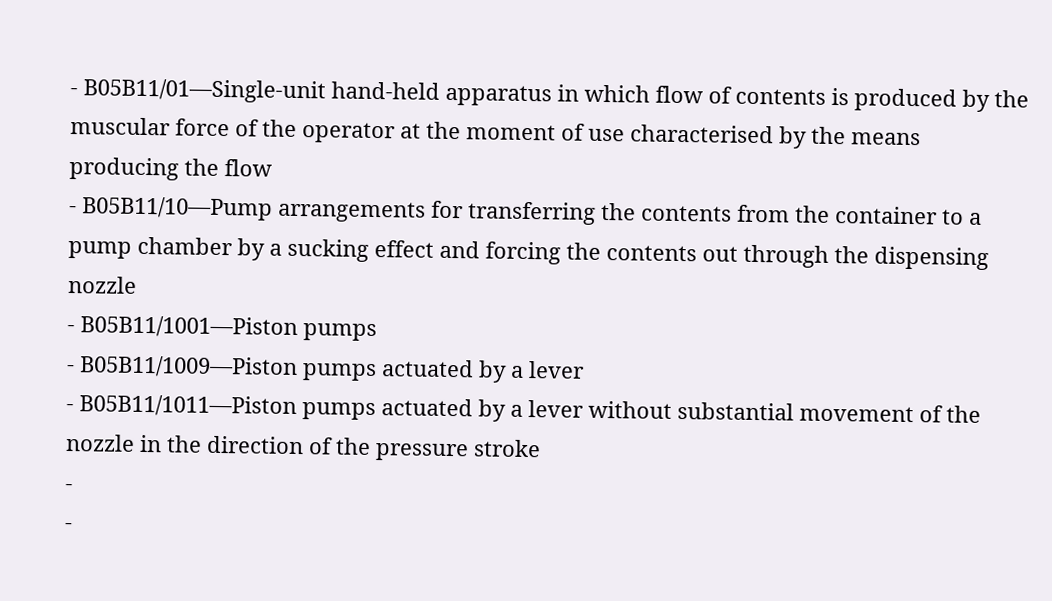- B05B11/01—Single-unit hand-held apparatus in which flow of contents is produced by the muscular force of the operator at the moment of use characterised by the means producing the flow
- B05B11/10—Pump arrangements for transferring the contents from the container to a pump chamber by a sucking effect and forcing the contents out through the dispensing nozzle
- B05B11/1001—Piston pumps
- B05B11/1009—Piston pumps actuated by a lever
- B05B11/1011—Piston pumps actuated by a lever without substantial movement of the nozzle in the direction of the pressure stroke
-
-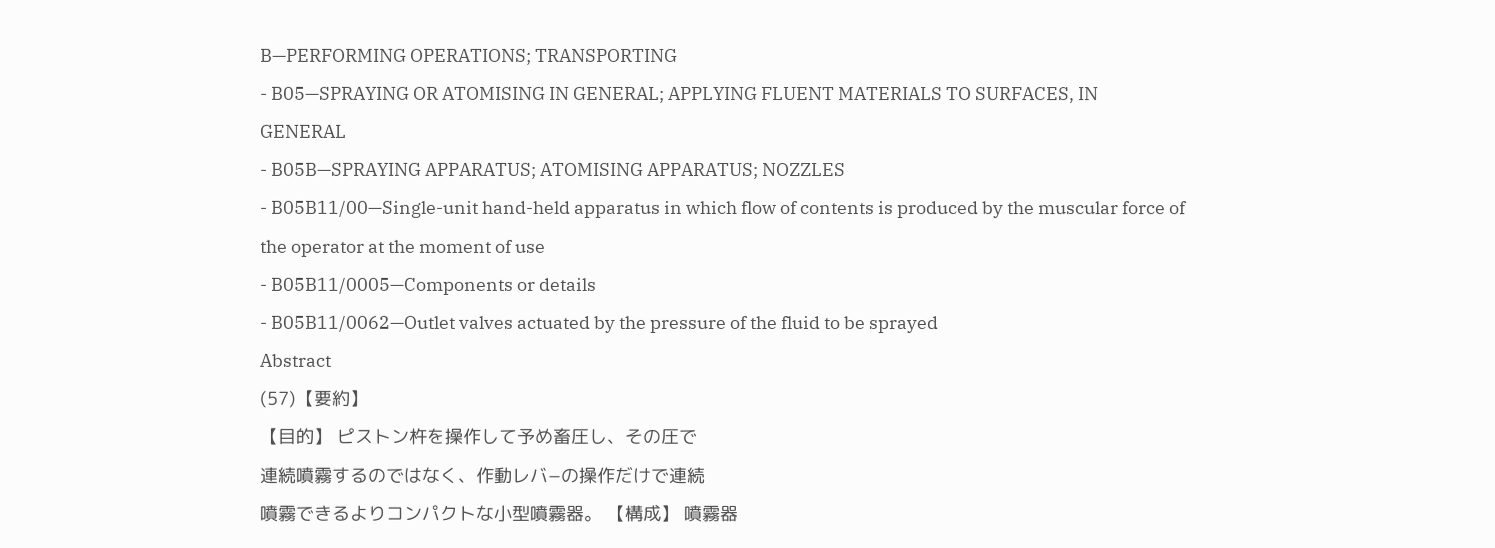B—PERFORMING OPERATIONS; TRANSPORTING
- B05—SPRAYING OR ATOMISING IN GENERAL; APPLYING FLUENT MATERIALS TO SURFACES, IN GENERAL
- B05B—SPRAYING APPARATUS; ATOMISING APPARATUS; NOZZLES
- B05B11/00—Single-unit hand-held apparatus in which flow of contents is produced by the muscular force of the operator at the moment of use
- B05B11/0005—Components or details
- B05B11/0062—Outlet valves actuated by the pressure of the fluid to be sprayed
Abstract
(57)【要約】
【目的】 ピストン杵を操作して予め畜圧し、その圧で
連続噴霧するのではなく、作動レバ−の操作だけで連続
噴霧できるよりコンパクトな小型噴霧器。 【構成】 噴霧器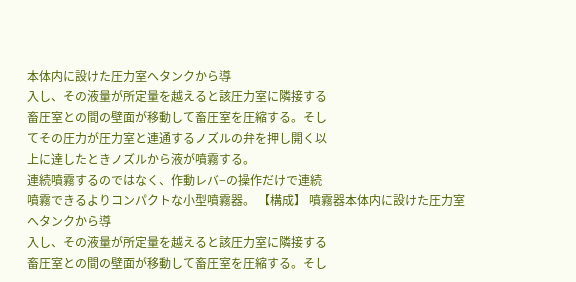本体内に設けた圧力室へタンクから導
入し、その液量が所定量を越えると該圧力室に隣接する
畜圧室との間の壁面が移動して畜圧室を圧縮する。そし
てその圧力が圧力室と連通するノズルの弁を押し開く以
上に達したときノズルから液が噴霧する。
連続噴霧するのではなく、作動レバ−の操作だけで連続
噴霧できるよりコンパクトな小型噴霧器。 【構成】 噴霧器本体内に設けた圧力室へタンクから導
入し、その液量が所定量を越えると該圧力室に隣接する
畜圧室との間の壁面が移動して畜圧室を圧縮する。そし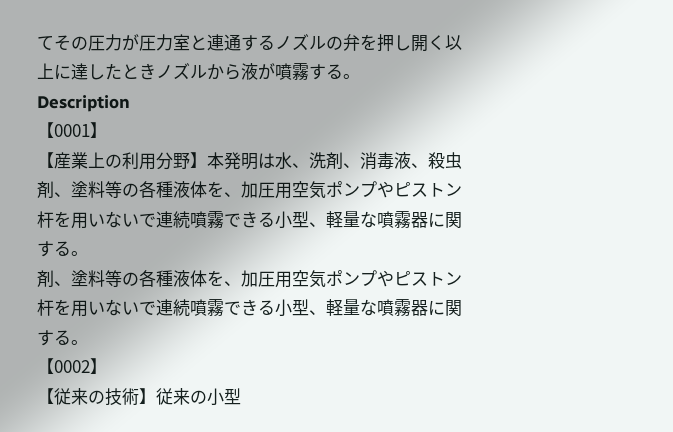てその圧力が圧力室と連通するノズルの弁を押し開く以
上に達したときノズルから液が噴霧する。
Description
【0001】
【産業上の利用分野】本発明は水、洗剤、消毒液、殺虫
剤、塗料等の各種液体を、加圧用空気ポンプやピストン
杆を用いないで連続噴霧できる小型、軽量な噴霧器に関
する。
剤、塗料等の各種液体を、加圧用空気ポンプやピストン
杆を用いないで連続噴霧できる小型、軽量な噴霧器に関
する。
【0002】
【従来の技術】従来の小型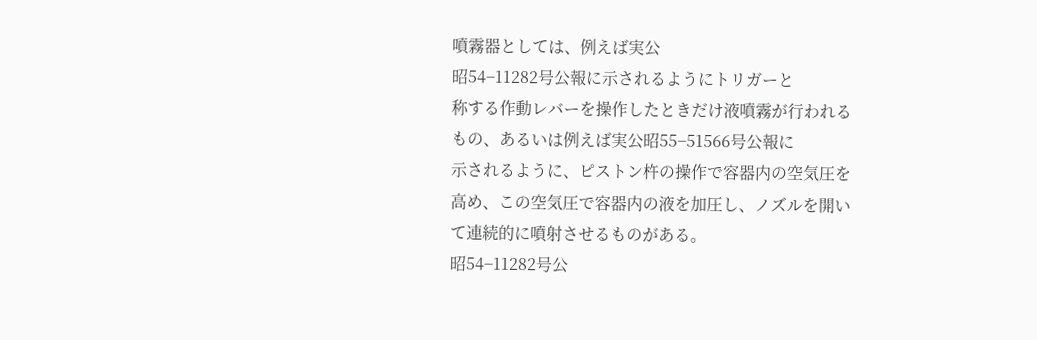噴霧器としては、例えば実公
昭54−11282号公報に示されるようにトリガーと
称する作動レバーを操作したときだけ液噴霧が行われる
もの、あるいは例えば実公昭55−51566号公報に
示されるように、ピストン杵の操作で容器内の空気圧を
高め、この空気圧で容器内の液を加圧し、ノズルを開い
て連続的に噴射させるものがある。
昭54−11282号公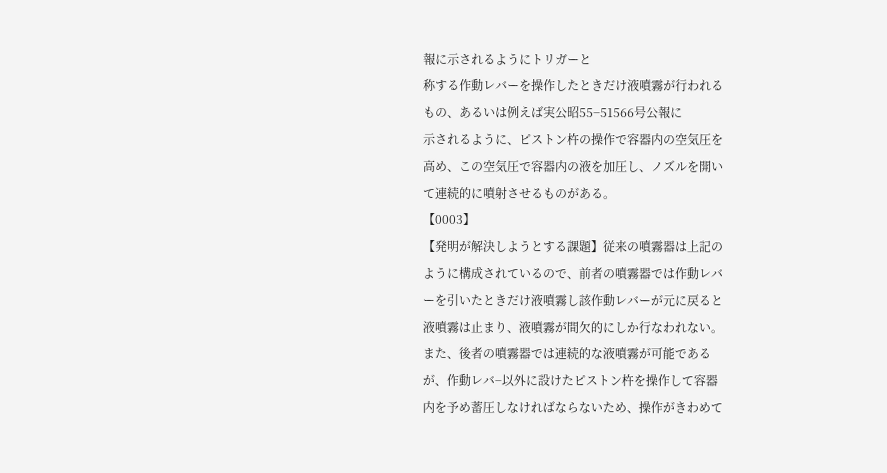報に示されるようにトリガーと
称する作動レバーを操作したときだけ液噴霧が行われる
もの、あるいは例えば実公昭55−51566号公報に
示されるように、ピストン杵の操作で容器内の空気圧を
高め、この空気圧で容器内の液を加圧し、ノズルを開い
て連続的に噴射させるものがある。
【0003】
【発明が解決しようとする課題】従来の噴霧器は上記の
ように構成されているので、前者の噴霧器では作動レバ
ーを引いたときだけ液噴霧し該作動レバーが元に戻ると
液噴霧は止まり、液噴霧が間欠的にしか行なわれない。
また、後者の噴霧器では連続的な液噴霧が可能である
が、作動レバ−以外に設けたピストン杵を操作して容器
内を予め蓄圧しなければならないため、操作がきわめて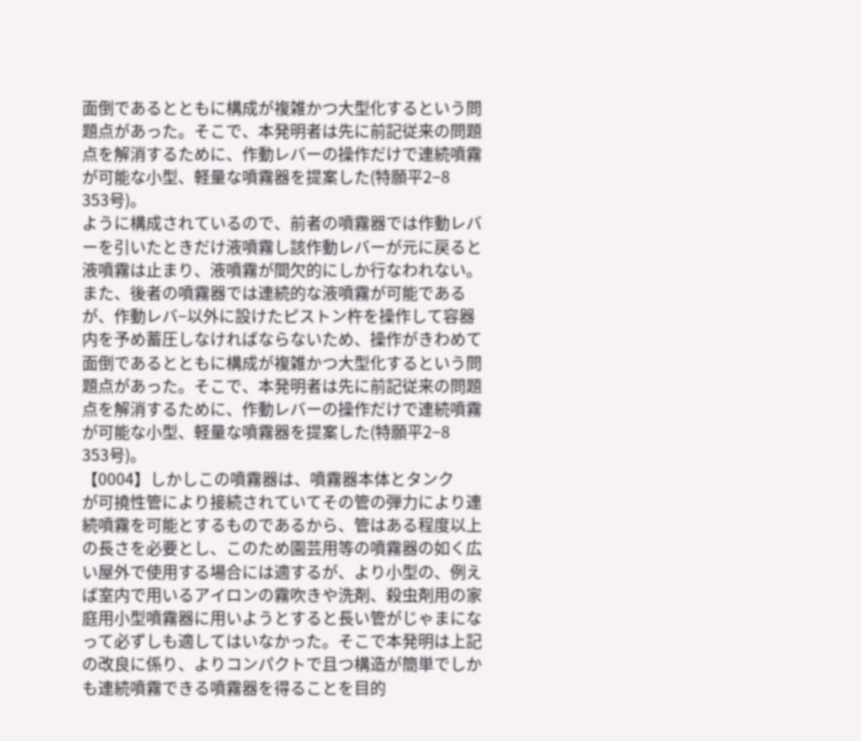面倒であるとともに構成が複雑かつ大型化するという問
題点があった。そこで、本発明者は先に前記従来の問題
点を解消するために、作動レバーの操作だけで連続噴霧
が可能な小型、軽量な噴霧器を提案した(特願平2−8
353号)。
ように構成されているので、前者の噴霧器では作動レバ
ーを引いたときだけ液噴霧し該作動レバーが元に戻ると
液噴霧は止まり、液噴霧が間欠的にしか行なわれない。
また、後者の噴霧器では連続的な液噴霧が可能である
が、作動レバ−以外に設けたピストン杵を操作して容器
内を予め蓄圧しなければならないため、操作がきわめて
面倒であるとともに構成が複雑かつ大型化するという問
題点があった。そこで、本発明者は先に前記従来の問題
点を解消するために、作動レバーの操作だけで連続噴霧
が可能な小型、軽量な噴霧器を提案した(特願平2−8
353号)。
【0004】しかしこの噴霧器は、噴霧器本体とタンク
が可撓性管により接続されていてその管の弾力により連
続噴霧を可能とするものであるから、管はある程度以上
の長さを必要とし、このため園芸用等の噴霧器の如く広
い屋外で使用する場合には適するが、より小型の、例え
ば室内で用いるアイロンの霧吹きや洗剤、殺虫剤用の家
庭用小型噴霧器に用いようとすると長い管がじゃまにな
って必ずしも適してはいなかった。そこで本発明は上記
の改良に係り、よりコンパクトで且つ構造が簡単でしか
も連続噴霧できる噴霧器を得ることを目的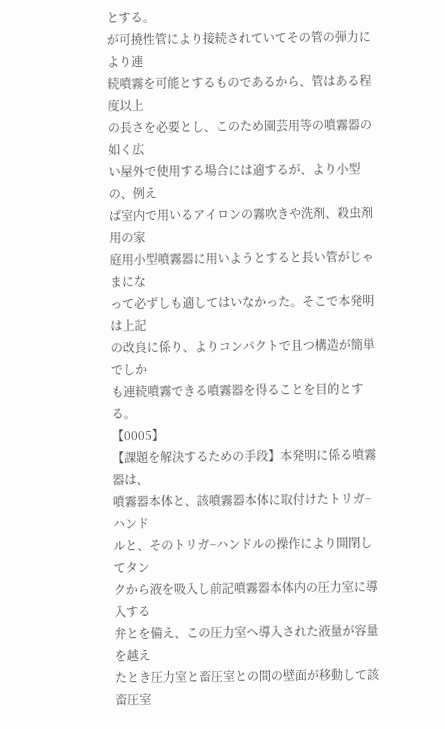とする。
が可撓性管により接続されていてその管の弾力により連
続噴霧を可能とするものであるから、管はある程度以上
の長さを必要とし、このため園芸用等の噴霧器の如く広
い屋外で使用する場合には適するが、より小型の、例え
ば室内で用いるアイロンの霧吹きや洗剤、殺虫剤用の家
庭用小型噴霧器に用いようとすると長い管がじゃまにな
って必ずしも適してはいなかった。そこで本発明は上記
の改良に係り、よりコンパクトで且つ構造が簡単でしか
も連続噴霧できる噴霧器を得ることを目的とする。
【0005】
【課題を解決するための手段】本発明に係る噴霧器は、
噴霧器本体と、該噴霧器本体に取付けたトリガ−ハンド
ルと、そのトリガ−ハンドルの操作により開閉してタン
クから液を吸入し前記噴霧器本体内の圧力室に導入する
弁とを備え、この圧力室へ導入された液量が容量を越え
たとき圧力室と畜圧室との間の壁面が移動して該畜圧室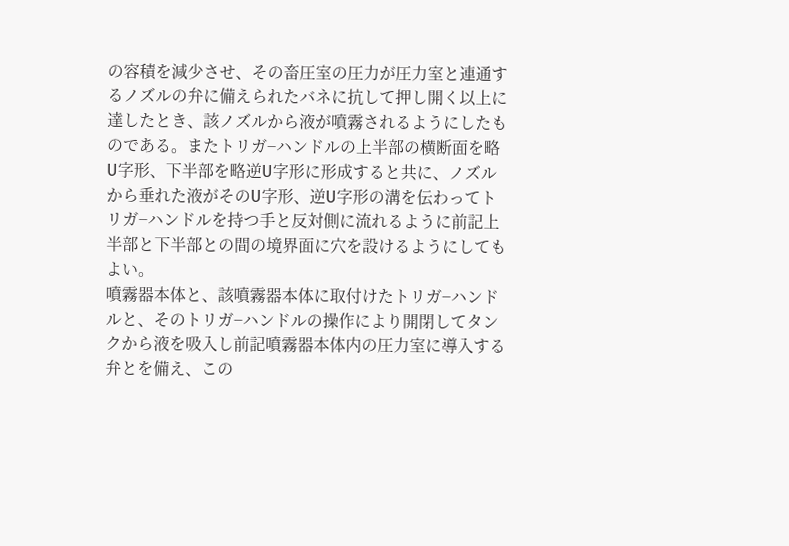の容積を減少させ、その畜圧室の圧力が圧力室と連通す
るノズルの弁に備えられたバネに抗して押し開く以上に
達したとき、該ノズルから液が噴霧されるようにしたも
のである。またトリガ−ハンドルの上半部の横断面を略
U字形、下半部を略逆U字形に形成すると共に、ノズル
から垂れた液がそのU字形、逆U字形の溝を伝わってト
リガ−ハンドルを持つ手と反対側に流れるように前記上
半部と下半部との間の境界面に穴を設けるようにしても
よい。
噴霧器本体と、該噴霧器本体に取付けたトリガ−ハンド
ルと、そのトリガ−ハンドルの操作により開閉してタン
クから液を吸入し前記噴霧器本体内の圧力室に導入する
弁とを備え、この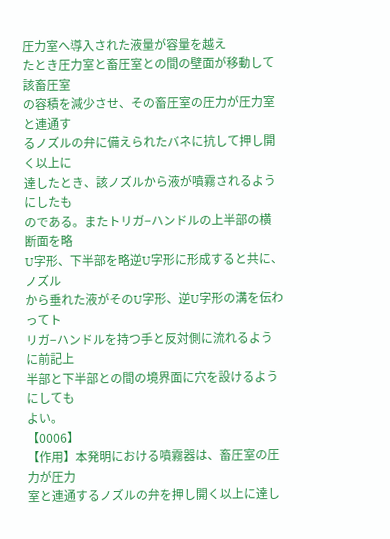圧力室へ導入された液量が容量を越え
たとき圧力室と畜圧室との間の壁面が移動して該畜圧室
の容積を減少させ、その畜圧室の圧力が圧力室と連通す
るノズルの弁に備えられたバネに抗して押し開く以上に
達したとき、該ノズルから液が噴霧されるようにしたも
のである。またトリガ−ハンドルの上半部の横断面を略
U字形、下半部を略逆U字形に形成すると共に、ノズル
から垂れた液がそのU字形、逆U字形の溝を伝わってト
リガ−ハンドルを持つ手と反対側に流れるように前記上
半部と下半部との間の境界面に穴を設けるようにしても
よい。
【0006】
【作用】本発明における噴霧器は、畜圧室の圧力が圧力
室と連通するノズルの弁を押し開く以上に達し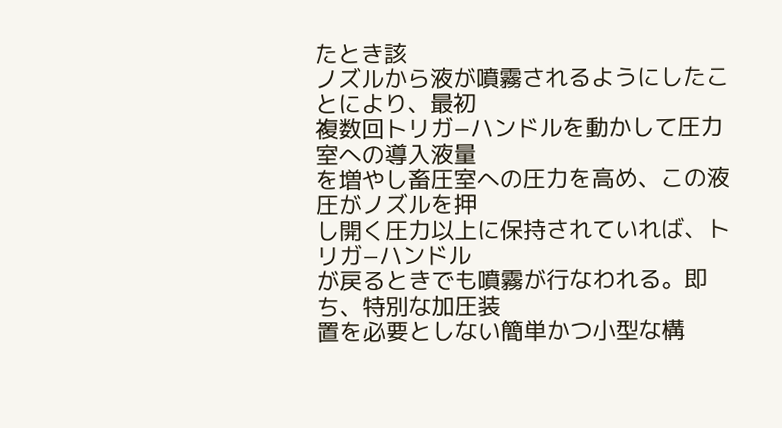たとき該
ノズルから液が噴霧されるようにしたことにより、最初
複数回トリガ−ハンドルを動かして圧力室への導入液量
を増やし畜圧室への圧力を高め、この液圧がノズルを押
し開く圧力以上に保持されていれば、トリガ−ハンドル
が戻るときでも噴霧が行なわれる。即ち、特別な加圧装
置を必要としない簡単かつ小型な構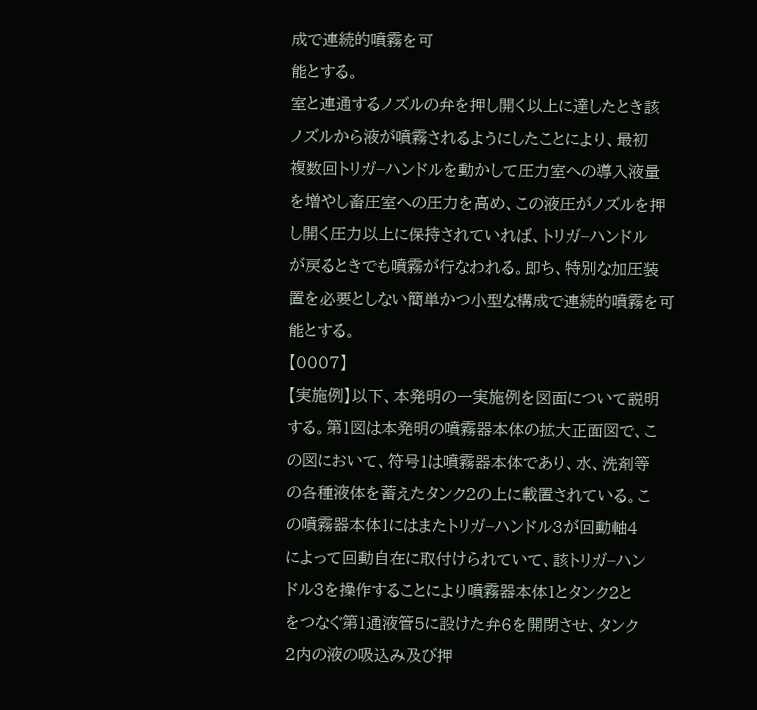成で連続的噴霧を可
能とする。
室と連通するノズルの弁を押し開く以上に達したとき該
ノズルから液が噴霧されるようにしたことにより、最初
複数回トリガ−ハンドルを動かして圧力室への導入液量
を増やし畜圧室への圧力を高め、この液圧がノズルを押
し開く圧力以上に保持されていれば、トリガ−ハンドル
が戻るときでも噴霧が行なわれる。即ち、特別な加圧装
置を必要としない簡単かつ小型な構成で連続的噴霧を可
能とする。
【0007】
【実施例】以下、本発明の一実施例を図面について説明
する。第1図は本発明の噴霧器本体の拡大正面図で、こ
の図において、符号1は噴霧器本体であり、水、洗剤等
の各種液体を蓄えたタンク2の上に載置されている。こ
の噴霧器本体1にはまたトリガ−ハンドル3が回動軸4
によって回動自在に取付けられていて、該トリガ−ハン
ドル3を操作することにより噴霧器本体1とタンク2と
をつなぐ第1通液管5に設けた弁6を開閉させ、タンク
2内の液の吸込み及び押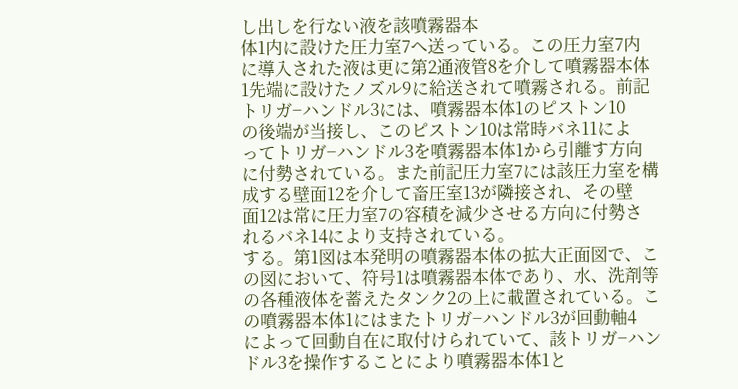し出しを行ない液を該噴霧器本
体1内に設けた圧力室7へ送っている。この圧力室7内
に導入された液は更に第2通液管8を介して噴霧器本体
1先端に設けたノズル9に給送されて噴霧される。前記
トリガ−ハンドル3には、噴霧器本体1のピストン10
の後端が当接し、このピストン10は常時バネ11によ
ってトリガ−ハンドル3を噴霧器本体1から引離す方向
に付勢されている。また前記圧力室7には該圧力室を構
成する壁面12を介して畜圧室13が隣接され、その壁
面12は常に圧力室7の容積を減少させる方向に付勢さ
れるバネ14により支持されている。
する。第1図は本発明の噴霧器本体の拡大正面図で、こ
の図において、符号1は噴霧器本体であり、水、洗剤等
の各種液体を蓄えたタンク2の上に載置されている。こ
の噴霧器本体1にはまたトリガ−ハンドル3が回動軸4
によって回動自在に取付けられていて、該トリガ−ハン
ドル3を操作することにより噴霧器本体1と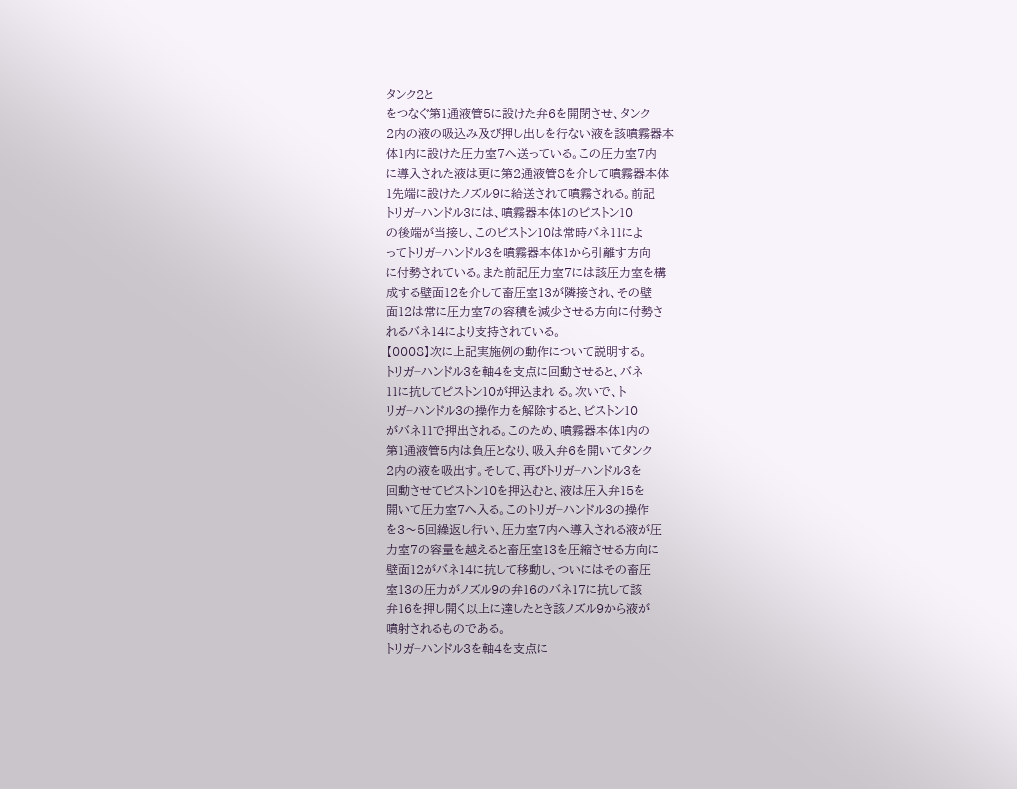タンク2と
をつなぐ第1通液管5に設けた弁6を開閉させ、タンク
2内の液の吸込み及び押し出しを行ない液を該噴霧器本
体1内に設けた圧力室7へ送っている。この圧力室7内
に導入された液は更に第2通液管8を介して噴霧器本体
1先端に設けたノズル9に給送されて噴霧される。前記
トリガ−ハンドル3には、噴霧器本体1のピストン10
の後端が当接し、このピストン10は常時バネ11によ
ってトリガ−ハンドル3を噴霧器本体1から引離す方向
に付勢されている。また前記圧力室7には該圧力室を構
成する壁面12を介して畜圧室13が隣接され、その壁
面12は常に圧力室7の容積を減少させる方向に付勢さ
れるバネ14により支持されている。
【0008】次に上記実施例の動作について説明する。
トリガ−ハンドル3を軸4を支点に回動させると、バネ
11に抗してピストン10が押込まれ る。次いで、ト
リガ−ハンドル3の操作力を解除すると、ピストン10
がバネ11で押出される。このため、噴霧器本体1内の
第1通液管5内は負圧となり、吸入弁6を開いてタンク
2内の液を吸出す。そして、再びトリガ−ハンドル3を
回動させてピストン10を押込むと、液は圧入弁15を
開いて圧力室7へ入る。このトリガ−ハンドル3の操作
を3〜5回繰返し行い、圧力室7内へ導入される液が圧
力室7の容量を越えると畜圧室13を圧縮させる方向に
壁面12がバネ14に抗して移動し、ついにはその畜圧
室13の圧力がノズル9の弁16のバネ17に抗して該
弁16を押し開く以上に達したとき該ノズル9から液が
噴射されるものである。
トリガ−ハンドル3を軸4を支点に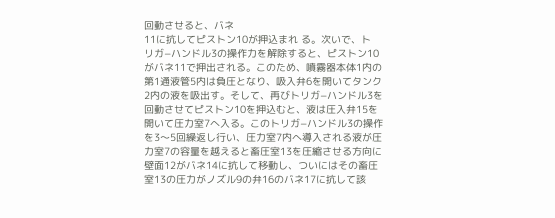回動させると、バネ
11に抗してピストン10が押込まれ る。次いで、ト
リガ−ハンドル3の操作力を解除すると、ピストン10
がバネ11で押出される。このため、噴霧器本体1内の
第1通液管5内は負圧となり、吸入弁6を開いてタンク
2内の液を吸出す。そして、再びトリガ−ハンドル3を
回動させてピストン10を押込むと、液は圧入弁15を
開いて圧力室7へ入る。このトリガ−ハンドル3の操作
を3〜5回繰返し行い、圧力室7内へ導入される液が圧
力室7の容量を越えると畜圧室13を圧縮させる方向に
壁面12がバネ14に抗して移動し、ついにはその畜圧
室13の圧力がノズル9の弁16のバネ17に抗して該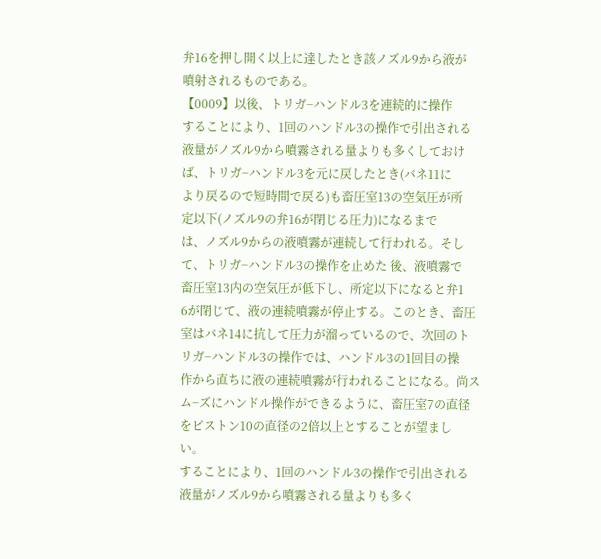弁16を押し開く以上に達したとき該ノズル9から液が
噴射されるものである。
【0009】以後、トリガ−ハンドル3を連続的に操作
することにより、1回のハンドル3の操作で引出される
液量がノズル9から噴霧される量よりも多くしておけ
ば、トリガ−ハンドル3を元に戻したとき(バネ11に
より戻るので短時間で戻る)も畜圧室13の空気圧が所
定以下(ノズル9の弁16が閉じる圧力)になるまで
は、ノズル9からの液噴霧が連続して行われる。そし
て、トリガ−ハンドル3の操作を止めた 後、液噴霧で
畜圧室13内の空気圧が低下し、所定以下になると弁1
6が閉じて、液の連続噴霧が停止する。このとき、畜圧
室はバネ14に抗して圧力が溜っているので、次回のト
リガ−ハンドル3の操作では、ハンドル3の1回目の操
作から直ちに液の連続噴霧が行われることになる。尚ス
ム−ズにハンドル操作ができるように、畜圧室7の直径
をピストン10の直径の2倍以上とすることが望まし
い。
することにより、1回のハンドル3の操作で引出される
液量がノズル9から噴霧される量よりも多く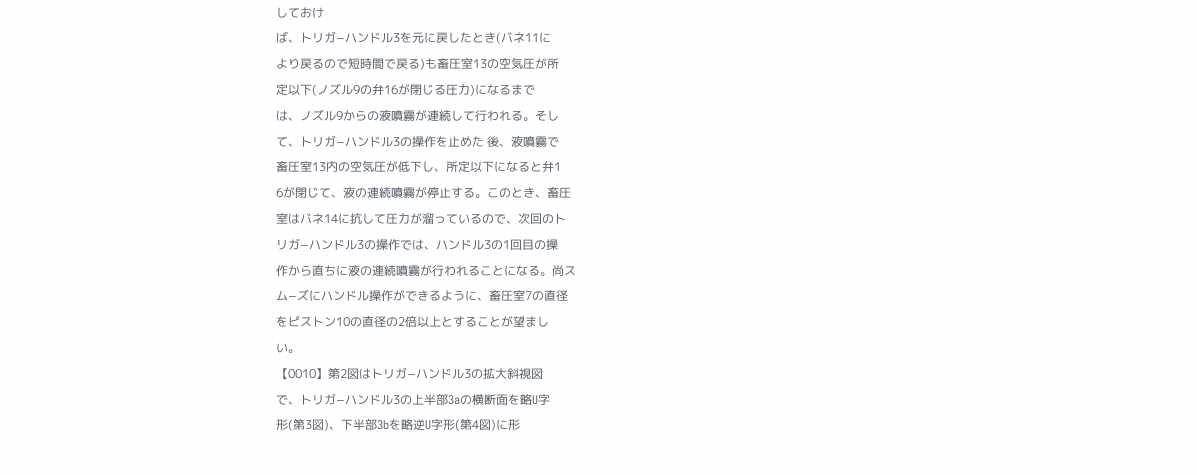しておけ
ば、トリガ−ハンドル3を元に戻したとき(バネ11に
より戻るので短時間で戻る)も畜圧室13の空気圧が所
定以下(ノズル9の弁16が閉じる圧力)になるまで
は、ノズル9からの液噴霧が連続して行われる。そし
て、トリガ−ハンドル3の操作を止めた 後、液噴霧で
畜圧室13内の空気圧が低下し、所定以下になると弁1
6が閉じて、液の連続噴霧が停止する。このとき、畜圧
室はバネ14に抗して圧力が溜っているので、次回のト
リガ−ハンドル3の操作では、ハンドル3の1回目の操
作から直ちに液の連続噴霧が行われることになる。尚ス
ム−ズにハンドル操作ができるように、畜圧室7の直径
をピストン10の直径の2倍以上とすることが望まし
い。
【0010】第2図はトリガ−ハンドル3の拡大斜視図
で、トリガ−ハンドル3の上半部3aの横断面を略U字
形(第3図)、下半部3bを略逆U字形(第4図)に形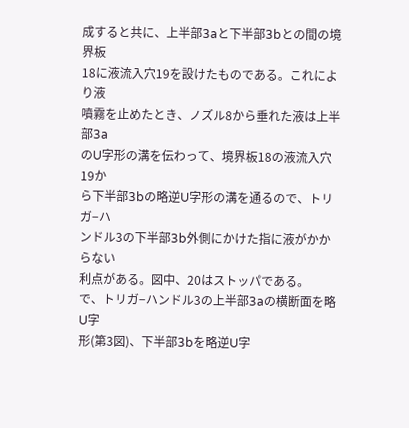成すると共に、上半部3aと下半部3bとの間の境界板
18に液流入穴19を設けたものである。これにより液
噴霧を止めたとき、ノズル8から垂れた液は上半部3a
のU字形の溝を伝わって、境界板18の液流入穴19か
ら下半部3bの略逆U字形の溝を通るので、トリガ−ハ
ンドル3の下半部3b外側にかけた指に液がかからない
利点がある。図中、20はストッパである。
で、トリガ−ハンドル3の上半部3aの横断面を略U字
形(第3図)、下半部3bを略逆U字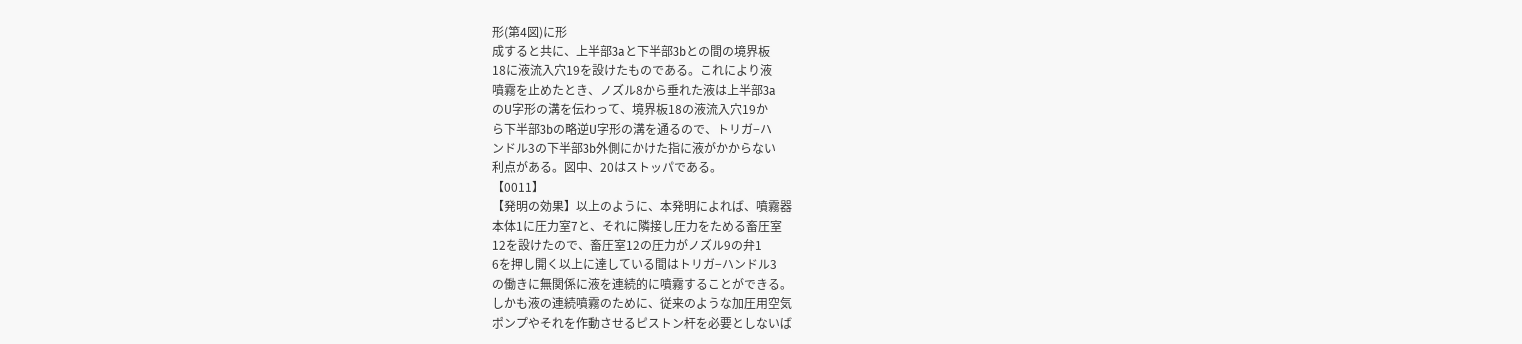形(第4図)に形
成すると共に、上半部3aと下半部3bとの間の境界板
18に液流入穴19を設けたものである。これにより液
噴霧を止めたとき、ノズル8から垂れた液は上半部3a
のU字形の溝を伝わって、境界板18の液流入穴19か
ら下半部3bの略逆U字形の溝を通るので、トリガ−ハ
ンドル3の下半部3b外側にかけた指に液がかからない
利点がある。図中、20はストッパである。
【0011】
【発明の効果】以上のように、本発明によれば、噴霧器
本体1に圧力室7と、それに隣接し圧力をためる畜圧室
12を設けたので、畜圧室12の圧力がノズル9の弁1
6を押し開く以上に達している間はトリガ−ハンドル3
の働きに無関係に液を連続的に噴霧することができる。
しかも液の連続噴霧のために、従来のような加圧用空気
ポンプやそれを作動させるピストン杆を必要としないば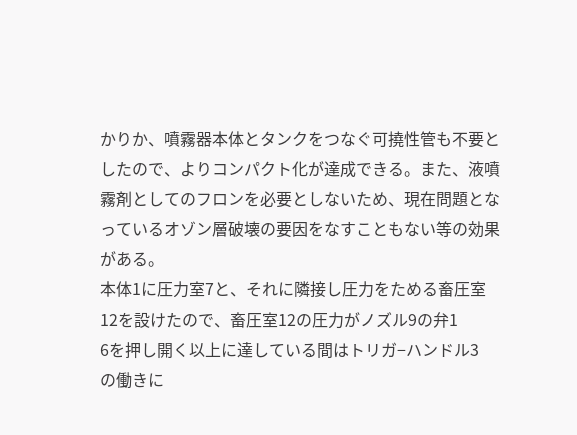かりか、噴霧器本体とタンクをつなぐ可撓性管も不要と
したので、よりコンパクト化が達成できる。また、液噴
霧剤としてのフロンを必要としないため、現在問題とな
っているオゾン層破壊の要因をなすこともない等の効果
がある。
本体1に圧力室7と、それに隣接し圧力をためる畜圧室
12を設けたので、畜圧室12の圧力がノズル9の弁1
6を押し開く以上に達している間はトリガ−ハンドル3
の働きに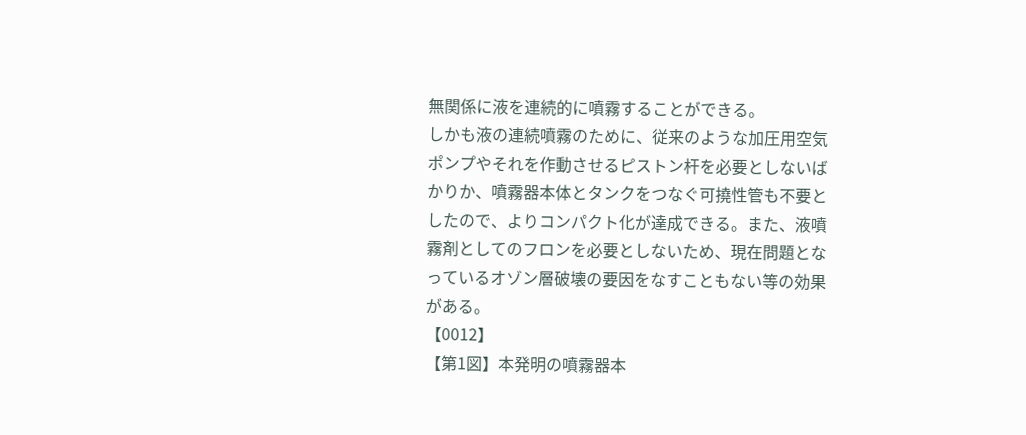無関係に液を連続的に噴霧することができる。
しかも液の連続噴霧のために、従来のような加圧用空気
ポンプやそれを作動させるピストン杆を必要としないば
かりか、噴霧器本体とタンクをつなぐ可撓性管も不要と
したので、よりコンパクト化が達成できる。また、液噴
霧剤としてのフロンを必要としないため、現在問題とな
っているオゾン層破壊の要因をなすこともない等の効果
がある。
【0012】
【第1図】本発明の噴霧器本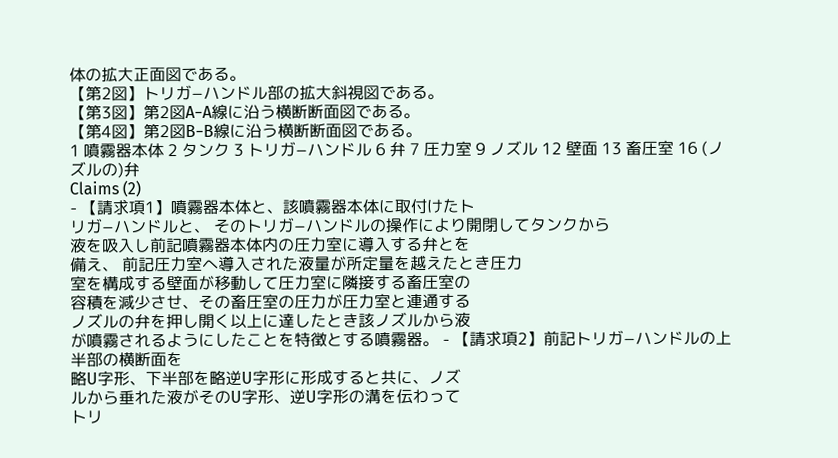体の拡大正面図である。
【第2図】トリガ−ハンドル部の拡大斜視図である。
【第3図】第2図A−A線に沿う横断断面図である。
【第4図】第2図B−B線に沿う横断断面図である。
1 噴霧器本体 2 タンク 3 トリガ−ハンドル 6 弁 7 圧力室 9 ノズル 12 壁面 13 畜圧室 16 (ノズルの)弁
Claims (2)
- 【請求項1】噴霧器本体と、該噴霧器本体に取付けたト
リガ−ハンドルと、 そのトリガ−ハンドルの操作により開閉してタンクから
液を吸入し前記噴霧器本体内の圧力室に導入する弁とを
備え、 前記圧力室へ導入された液量が所定量を越えたとき圧力
室を構成する壁面が移動して圧力室に隣接する畜圧室の
容積を減少させ、その畜圧室の圧力が圧力室と連通する
ノズルの弁を押し開く以上に達したとき該ノズルから液
が噴霧されるようにしたことを特徴とする噴霧器。 - 【請求項2】前記トリガ−ハンドルの上半部の横断面を
略U字形、下半部を略逆U字形に形成すると共に、ノズ
ルから垂れた液がそのU字形、逆U字形の溝を伝わって
トリ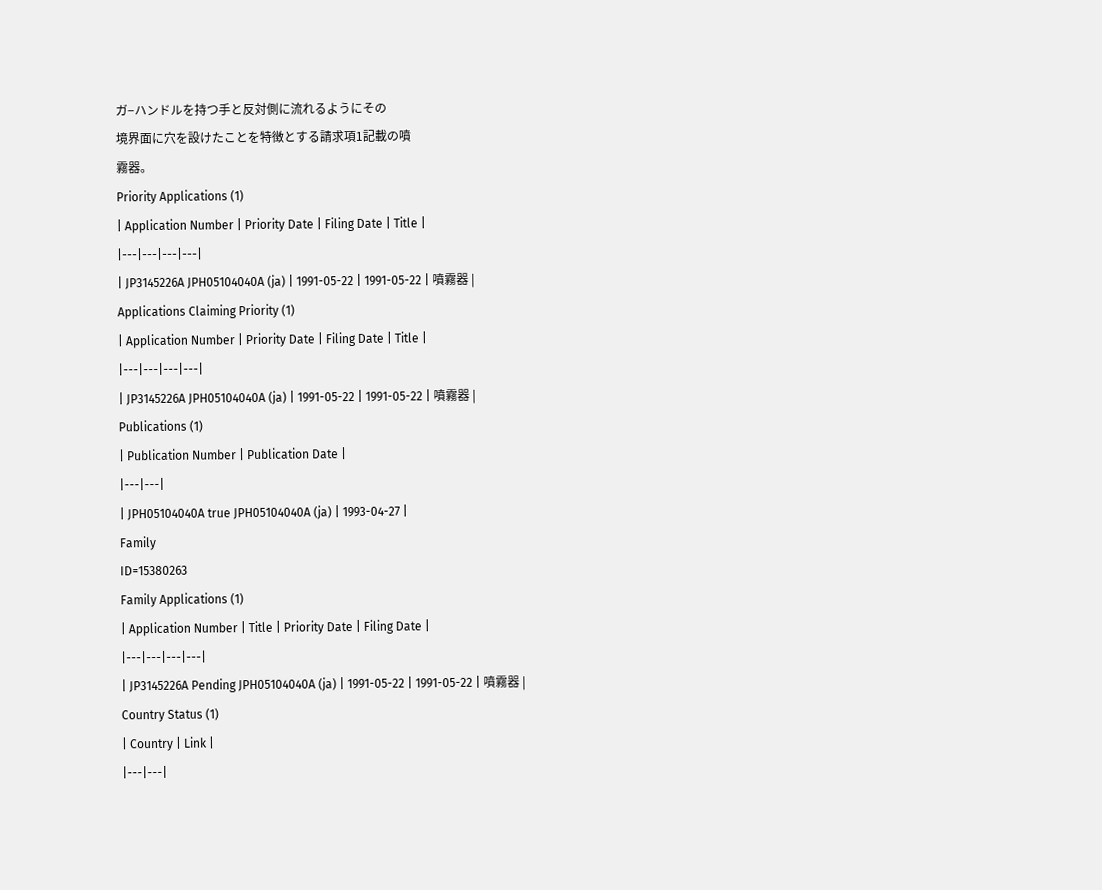ガ−ハンドルを持つ手と反対側に流れるようにその
境界面に穴を設けたことを特徴とする請求項1記載の噴
霧器。
Priority Applications (1)
| Application Number | Priority Date | Filing Date | Title |
|---|---|---|---|
| JP3145226A JPH05104040A (ja) | 1991-05-22 | 1991-05-22 | 噴霧器 |
Applications Claiming Priority (1)
| Application Number | Priority Date | Filing Date | Title |
|---|---|---|---|
| JP3145226A JPH05104040A (ja) | 1991-05-22 | 1991-05-22 | 噴霧器 |
Publications (1)
| Publication Number | Publication Date |
|---|---|
| JPH05104040A true JPH05104040A (ja) | 1993-04-27 |
Family
ID=15380263
Family Applications (1)
| Application Number | Title | Priority Date | Filing Date |
|---|---|---|---|
| JP3145226A Pending JPH05104040A (ja) | 1991-05-22 | 1991-05-22 | 噴霧器 |
Country Status (1)
| Country | Link |
|---|---|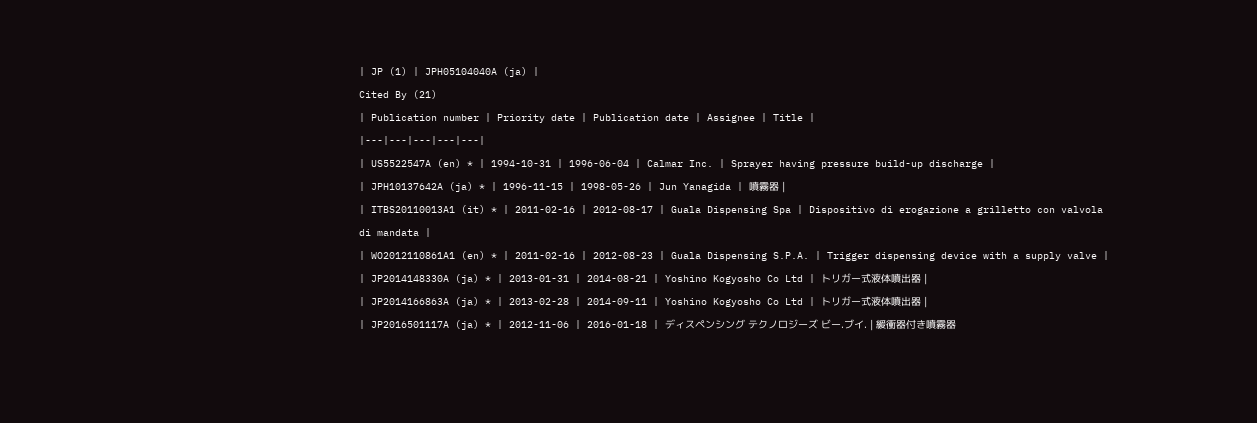| JP (1) | JPH05104040A (ja) |
Cited By (21)
| Publication number | Priority date | Publication date | Assignee | Title |
|---|---|---|---|---|
| US5522547A (en) * | 1994-10-31 | 1996-06-04 | Calmar Inc. | Sprayer having pressure build-up discharge |
| JPH10137642A (ja) * | 1996-11-15 | 1998-05-26 | Jun Yanagida | 噴霧器 |
| ITBS20110013A1 (it) * | 2011-02-16 | 2012-08-17 | Guala Dispensing Spa | Dispositivo di erogazione a grilletto con valvola di mandata |
| WO2012110861A1 (en) * | 2011-02-16 | 2012-08-23 | Guala Dispensing S.P.A. | Trigger dispensing device with a supply valve |
| JP2014148330A (ja) * | 2013-01-31 | 2014-08-21 | Yoshino Kogyosho Co Ltd | トリガー式液体噴出器 |
| JP2014166863A (ja) * | 2013-02-28 | 2014-09-11 | Yoshino Kogyosho Co Ltd | トリガー式液体噴出器 |
| JP2016501117A (ja) * | 2012-11-06 | 2016-01-18 | ディスペンシング テクノロジーズ ビー.ブイ. | 緩衝器付き噴霧器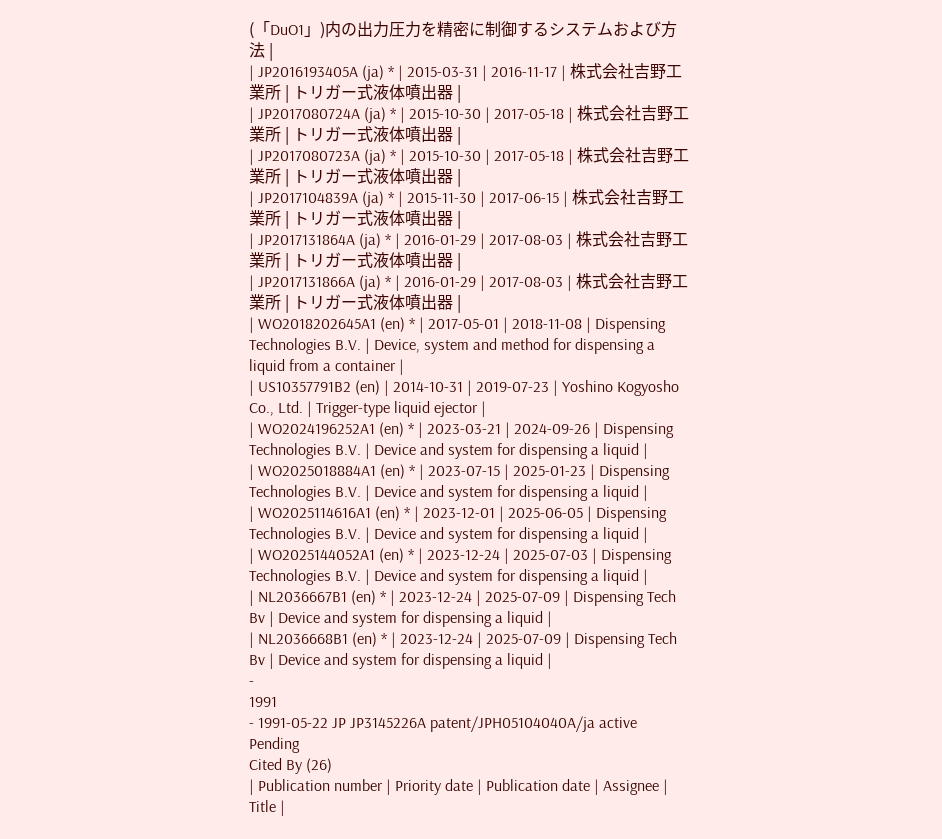(「DuO1」)内の出力圧力を精密に制御するシステムおよび方法 |
| JP2016193405A (ja) * | 2015-03-31 | 2016-11-17 | 株式会社吉野工業所 | トリガー式液体噴出器 |
| JP2017080724A (ja) * | 2015-10-30 | 2017-05-18 | 株式会社吉野工業所 | トリガー式液体噴出器 |
| JP2017080723A (ja) * | 2015-10-30 | 2017-05-18 | 株式会社吉野工業所 | トリガー式液体噴出器 |
| JP2017104839A (ja) * | 2015-11-30 | 2017-06-15 | 株式会社吉野工業所 | トリガー式液体噴出器 |
| JP2017131864A (ja) * | 2016-01-29 | 2017-08-03 | 株式会社吉野工業所 | トリガー式液体噴出器 |
| JP2017131866A (ja) * | 2016-01-29 | 2017-08-03 | 株式会社吉野工業所 | トリガー式液体噴出器 |
| WO2018202645A1 (en) * | 2017-05-01 | 2018-11-08 | Dispensing Technologies B.V. | Device, system and method for dispensing a liquid from a container |
| US10357791B2 (en) | 2014-10-31 | 2019-07-23 | Yoshino Kogyosho Co., Ltd. | Trigger-type liquid ejector |
| WO2024196252A1 (en) * | 2023-03-21 | 2024-09-26 | Dispensing Technologies B.V. | Device and system for dispensing a liquid |
| WO2025018884A1 (en) * | 2023-07-15 | 2025-01-23 | Dispensing Technologies B.V. | Device and system for dispensing a liquid |
| WO2025114616A1 (en) * | 2023-12-01 | 2025-06-05 | Dispensing Technologies B.V. | Device and system for dispensing a liquid |
| WO2025144052A1 (en) * | 2023-12-24 | 2025-07-03 | Dispensing Technologies B.V. | Device and system for dispensing a liquid |
| NL2036667B1 (en) * | 2023-12-24 | 2025-07-09 | Dispensing Tech Bv | Device and system for dispensing a liquid |
| NL2036668B1 (en) * | 2023-12-24 | 2025-07-09 | Dispensing Tech Bv | Device and system for dispensing a liquid |
-
1991
- 1991-05-22 JP JP3145226A patent/JPH05104040A/ja active Pending
Cited By (26)
| Publication number | Priority date | Publication date | Assignee | Title |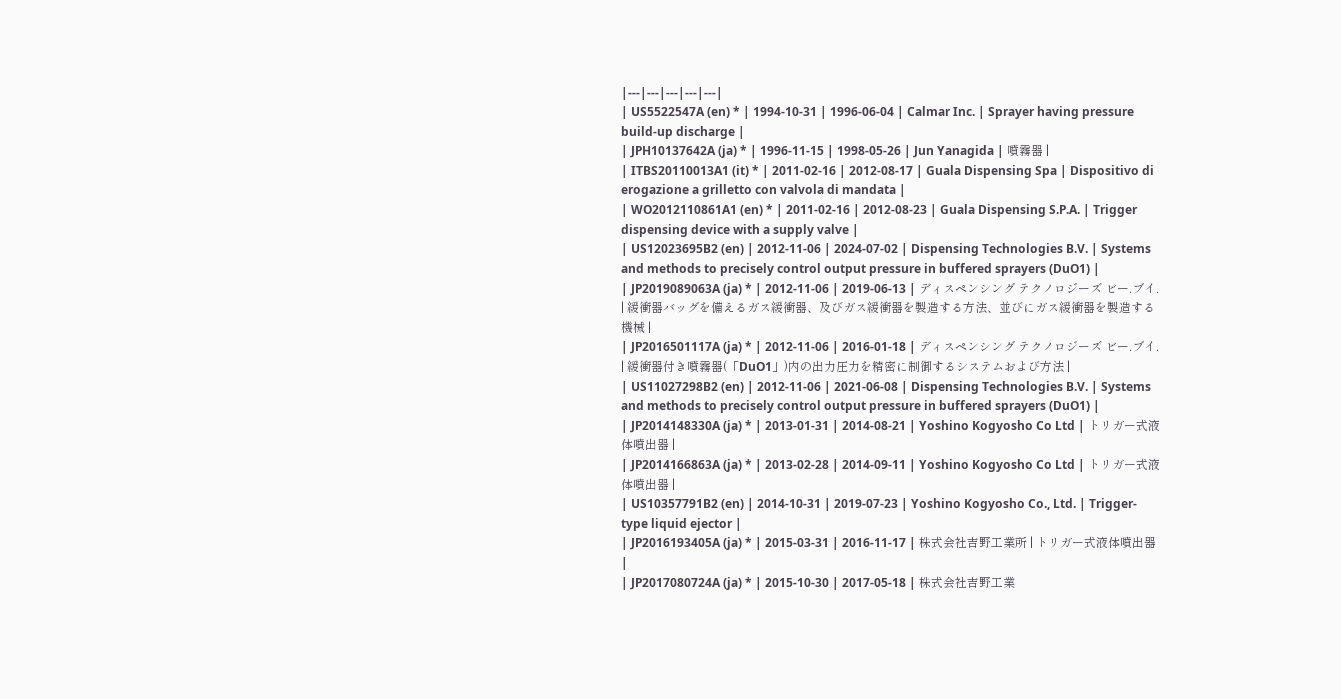|---|---|---|---|---|
| US5522547A (en) * | 1994-10-31 | 1996-06-04 | Calmar Inc. | Sprayer having pressure build-up discharge |
| JPH10137642A (ja) * | 1996-11-15 | 1998-05-26 | Jun Yanagida | 噴霧器 |
| ITBS20110013A1 (it) * | 2011-02-16 | 2012-08-17 | Guala Dispensing Spa | Dispositivo di erogazione a grilletto con valvola di mandata |
| WO2012110861A1 (en) * | 2011-02-16 | 2012-08-23 | Guala Dispensing S.P.A. | Trigger dispensing device with a supply valve |
| US12023695B2 (en) | 2012-11-06 | 2024-07-02 | Dispensing Technologies B.V. | Systems and methods to precisely control output pressure in buffered sprayers (DuO1) |
| JP2019089063A (ja) * | 2012-11-06 | 2019-06-13 | ディスペンシング テクノロジーズ ビー.ブイ. | 緩衝器バッグを備えるガス緩衝器、及びガス緩衝器を製造する方法、並びにガス緩衝器を製造する機械 |
| JP2016501117A (ja) * | 2012-11-06 | 2016-01-18 | ディスペンシング テクノロジーズ ビー.ブイ. | 緩衝器付き噴霧器(「DuO1」)内の出力圧力を精密に制御するシステムおよび方法 |
| US11027298B2 (en) | 2012-11-06 | 2021-06-08 | Dispensing Technologies B.V. | Systems and methods to precisely control output pressure in buffered sprayers (DuO1) |
| JP2014148330A (ja) * | 2013-01-31 | 2014-08-21 | Yoshino Kogyosho Co Ltd | トリガー式液体噴出器 |
| JP2014166863A (ja) * | 2013-02-28 | 2014-09-11 | Yoshino Kogyosho Co Ltd | トリガー式液体噴出器 |
| US10357791B2 (en) | 2014-10-31 | 2019-07-23 | Yoshino Kogyosho Co., Ltd. | Trigger-type liquid ejector |
| JP2016193405A (ja) * | 2015-03-31 | 2016-11-17 | 株式会社吉野工業所 | トリガー式液体噴出器 |
| JP2017080724A (ja) * | 2015-10-30 | 2017-05-18 | 株式会社吉野工業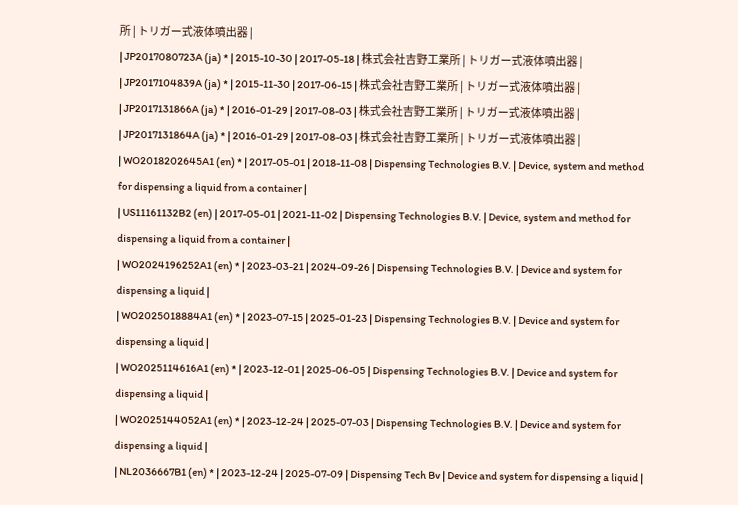所 | トリガー式液体噴出器 |
| JP2017080723A (ja) * | 2015-10-30 | 2017-05-18 | 株式会社吉野工業所 | トリガー式液体噴出器 |
| JP2017104839A (ja) * | 2015-11-30 | 2017-06-15 | 株式会社吉野工業所 | トリガー式液体噴出器 |
| JP2017131866A (ja) * | 2016-01-29 | 2017-08-03 | 株式会社吉野工業所 | トリガー式液体噴出器 |
| JP2017131864A (ja) * | 2016-01-29 | 2017-08-03 | 株式会社吉野工業所 | トリガー式液体噴出器 |
| WO2018202645A1 (en) * | 2017-05-01 | 2018-11-08 | Dispensing Technologies B.V. | Device, system and method for dispensing a liquid from a container |
| US11161132B2 (en) | 2017-05-01 | 2021-11-02 | Dispensing Technologies B.V. | Device, system and method for dispensing a liquid from a container |
| WO2024196252A1 (en) * | 2023-03-21 | 2024-09-26 | Dispensing Technologies B.V. | Device and system for dispensing a liquid |
| WO2025018884A1 (en) * | 2023-07-15 | 2025-01-23 | Dispensing Technologies B.V. | Device and system for dispensing a liquid |
| WO2025114616A1 (en) * | 2023-12-01 | 2025-06-05 | Dispensing Technologies B.V. | Device and system for dispensing a liquid |
| WO2025144052A1 (en) * | 2023-12-24 | 2025-07-03 | Dispensing Technologies B.V. | Device and system for dispensing a liquid |
| NL2036667B1 (en) * | 2023-12-24 | 2025-07-09 | Dispensing Tech Bv | Device and system for dispensing a liquid |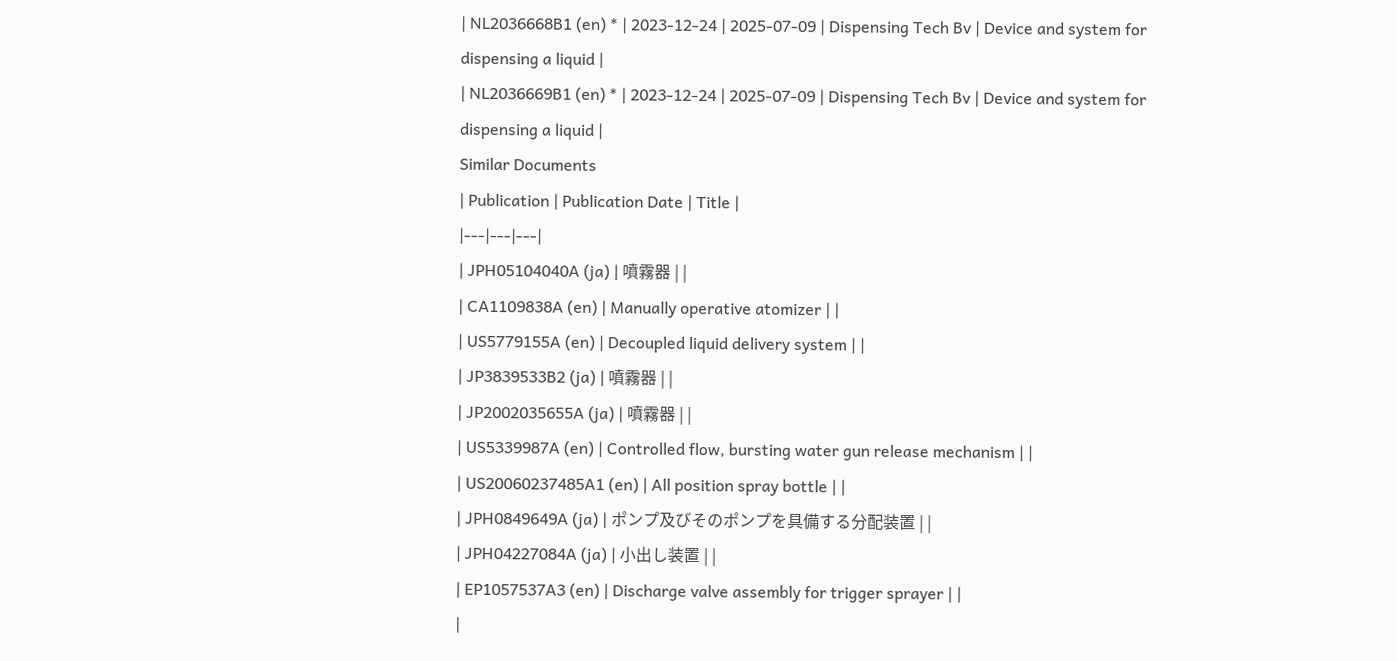| NL2036668B1 (en) * | 2023-12-24 | 2025-07-09 | Dispensing Tech Bv | Device and system for dispensing a liquid |
| NL2036669B1 (en) * | 2023-12-24 | 2025-07-09 | Dispensing Tech Bv | Device and system for dispensing a liquid |
Similar Documents
| Publication | Publication Date | Title |
|---|---|---|
| JPH05104040A (ja) | 噴霧器 | |
| CA1109838A (en) | Manually operative atomizer | |
| US5779155A (en) | Decoupled liquid delivery system | |
| JP3839533B2 (ja) | 噴霧器 | |
| JP2002035655A (ja) | 噴霧器 | |
| US5339987A (en) | Controlled flow, bursting water gun release mechanism | |
| US20060237485A1 (en) | All position spray bottle | |
| JPH0849649A (ja) | ポンプ及びそのポンプを具備する分配装置 | |
| JPH04227084A (ja) | 小出し装置 | |
| EP1057537A3 (en) | Discharge valve assembly for trigger sprayer | |
|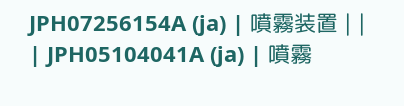JPH07256154A (ja) | 噴霧装置 | |
| JPH05104041A (ja) | 噴霧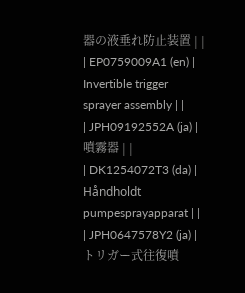器の液垂れ防止装置 | |
| EP0759009A1 (en) | Invertible trigger sprayer assembly | |
| JPH09192552A (ja) | 噴霧器 | |
| DK1254072T3 (da) | Håndholdt pumpesprayapparat | |
| JPH0647578Y2 (ja) | トリガー式往復噴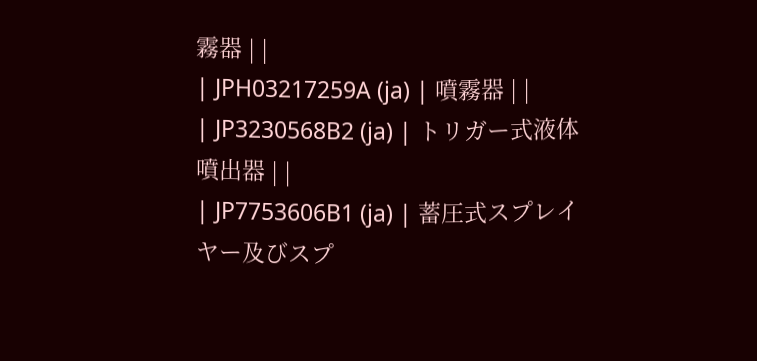霧器 | |
| JPH03217259A (ja) | 噴霧器 | |
| JP3230568B2 (ja) | トリガー式液体噴出器 | |
| JP7753606B1 (ja) | 蓄圧式スプレイヤー及びスプ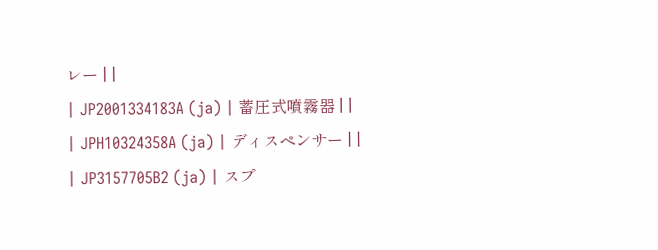レー | |
| JP2001334183A (ja) | 蓄圧式噴霧器 | |
| JPH10324358A (ja) | ディスペンサー | |
| JP3157705B2 (ja) | スプ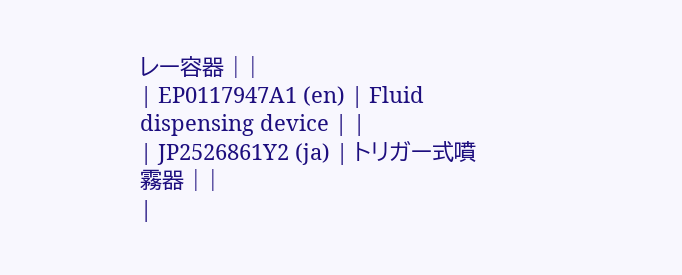レー容器 | |
| EP0117947A1 (en) | Fluid dispensing device | |
| JP2526861Y2 (ja) | トリガー式噴霧器 | |
|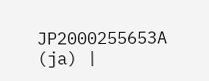JP2000255653A (ja) |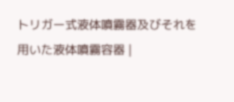トリガー式液体噴霧器及びそれを用いた液体噴霧容器 |